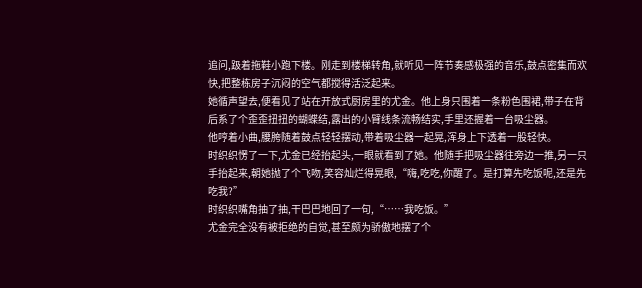追问,趿着拖鞋小跑下楼。刚走到楼梯转角,就听见一阵节奏感极强的音乐,鼓点密集而欢快,把整栋房子沉闷的空气都搅得活泛起来。
她循声望去,便看见了站在开放式厨房里的尤金。他上身只围着一条粉色围裙,带子在背后系了个歪歪扭扭的蝴蝶结,露出的小臂线条流畅结实,手里还握着一台吸尘器。
他哼着小曲,腰胯随着鼓点轻轻摆动,带着吸尘器一起晃,浑身上下透着一股轻快。
时织织愣了一下,尤金已经抬起头,一眼就看到了她。他随手把吸尘器往旁边一推,另一只手抬起来,朝她抛了个飞吻,笑容灿烂得晃眼,“嗨,吃吃,你醒了。是打算先吃饭呢,还是先吃我?”
时织织嘴角抽了抽,干巴巴地回了一句,“……我吃饭。”
尤金完全没有被拒绝的自觉,甚至颇为骄傲地摆了个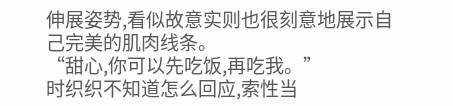伸展姿势,看似故意实则也很刻意地展示自己完美的肌肉线条。
“甜心,你可以先吃饭,再吃我。”
时织织不知道怎么回应,索性当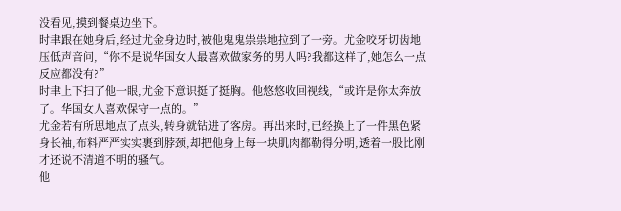没看见,摸到餐桌边坐下。
时聿跟在她身后,经过尤金身边时,被他鬼鬼祟祟地拉到了一旁。尤金咬牙切齿地压低声音问,“你不是说华国女人最喜欢做家务的男人吗?我都这样了,她怎么一点反应都没有?”
时聿上下扫了他一眼,尤金下意识挺了挺胸。他悠悠收回视线,“或许是你太奔放了。华国女人喜欢保守一点的。”
尤金若有所思地点了点头,转身就钻进了客房。再出来时,已经换上了一件黑色紧身长袖,布料严严实实裹到脖颈,却把他身上每一块肌肉都勒得分明,透着一股比刚才还说不清道不明的骚气。
他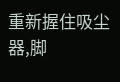重新握住吸尘器,脚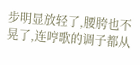步明显放轻了,腰胯也不晃了,连哼歌的调子都从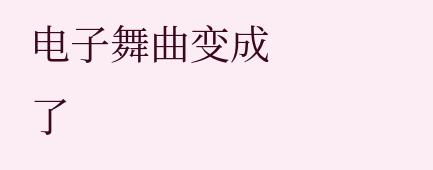电子舞曲变成了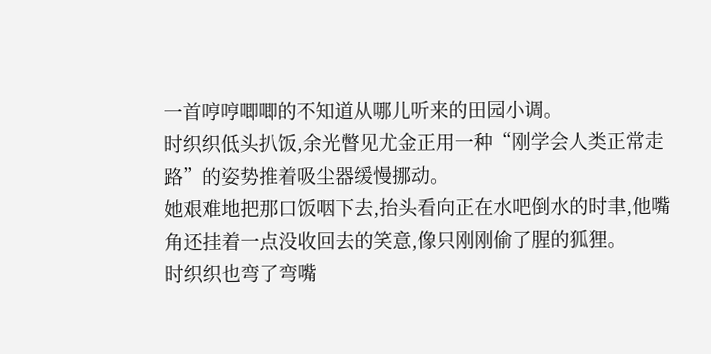一首哼哼唧唧的不知道从哪儿听来的田园小调。
时织织低头扒饭,余光瞥见尤金正用一种“刚学会人类正常走路”的姿势推着吸尘器缓慢挪动。
她艰难地把那口饭咽下去,抬头看向正在水吧倒水的时聿,他嘴角还挂着一点没收回去的笑意,像只刚刚偷了腥的狐狸。
时织织也弯了弯嘴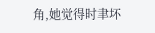角,她觉得时聿坏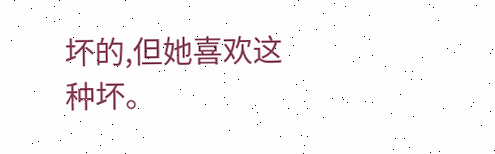坏的,但她喜欢这种坏。